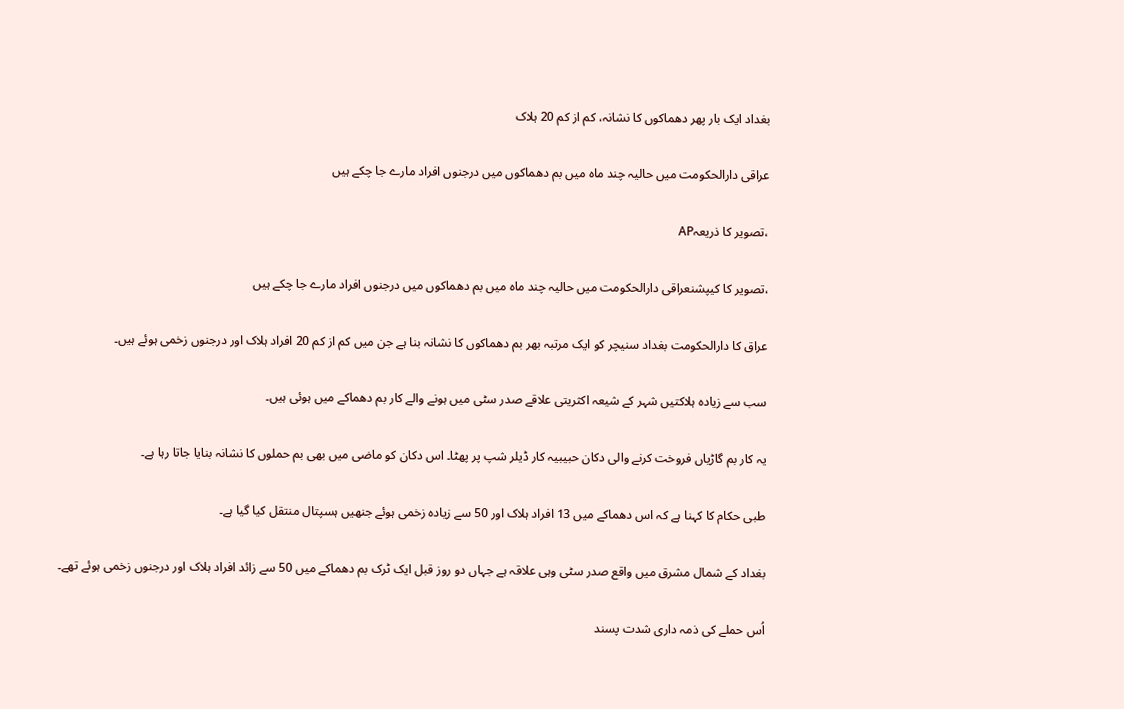بغداد ایک بار پھر دھماکوں کا نشانہ، کم از کم 20 ہلاک

عراقی دارالحکومت میں حالیہ چند ماہ میں بم دھماکوں میں درجنوں افراد مارے جا چکے ہیں

،تصویر کا ذریعہAP

،تصویر کا کیپشنعراقی دارالحکومت میں حالیہ چند ماہ میں بم دھماکوں میں درجنوں افراد مارے جا چکے ہیں

عراق کا دارالحکومت بغداد سنیچر کو ایک مرتبہ بھر بم دھماکوں کا نشانہ بنا ہے جن میں کم از کم 20 افراد ہلاک اور درجنوں زخمی ہوئے ہیں۔

سب سے زیادہ ہلاکتیں شہر کے شیعہ اکثریتی علاقے صدر سٹی میں ہونے والے کار بم دھماکے میں ہوئی ہیں۔

یہ کار بم گاڑیاں فروخت کرنے والی دکان حبیبیہ کار ڈیلر شپ پر پھٹا۔ اس دکان کو ماضی میں بھی بم حملوں کا نشانہ بنایا جاتا رہا ہے۔

طبی حکام کا کہنا ہے کہ اس دھماکے میں 13 افراد ہلاک اور 50 سے زیادہ زخمی ہوئے جنھیں ہسپتال منتقل کیا گیا ہے۔

بغداد کے شمال مشرق میں واقع صدر سٹی وہی علاقہ ہے جہاں دو روز قبل ایک ٹرک بم دھماکے میں 50 سے زائد افراد ہلاک اور درجنوں زخمی ہوئے تھے۔

اُس حملے کی ذمہ داری شدت پسند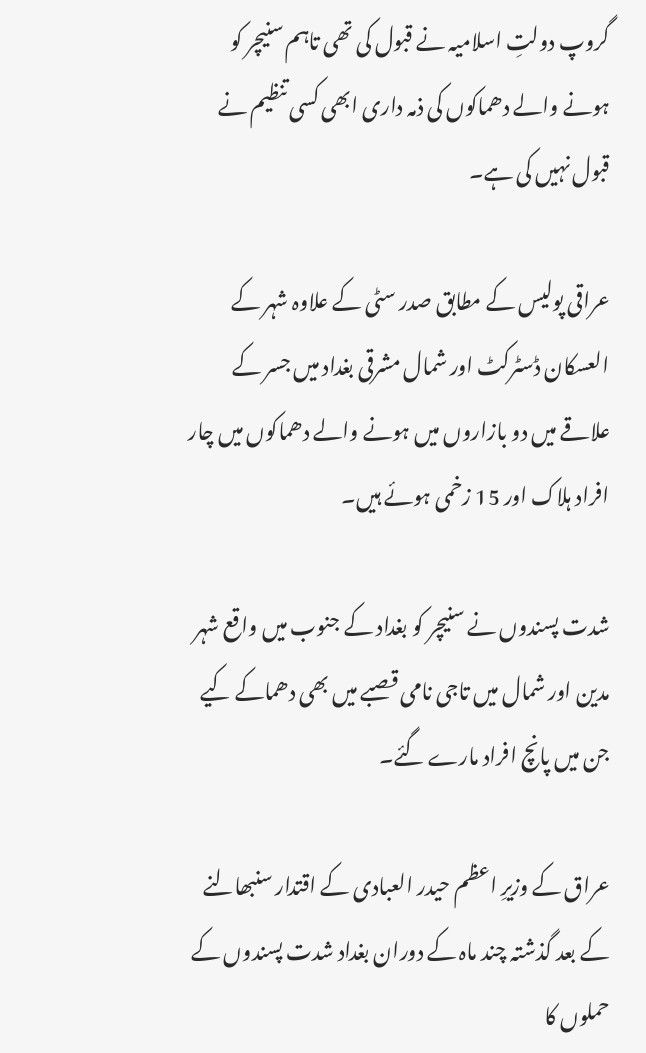گروپ دولتِ اسلامیہ نے قبول کی تھی تاہم سنیچر کو ہونے والے دھماکوں کی ذمہ داری ابھی کسی تنظیم نے قبول نہیں کی ہے۔

عراقی پولیس کے مطابق صدر سٹی کے علاوہ شہر کے العسکان ڈسٹرکٹ اور شمال مشرقی بغداد میں جسر کے علاقے میں دو بازاروں میں ہونے والے دھماکوں میں چار افراد ہلاک اور 15 زخمی ہوئے ہیں۔

شدت پسندوں نے سنیچر کو بغداد کے جنوب میں واقع شہر مدین اور شمال میں تاجی نامی قصبے میں بھی دھماکے کیے جن میں پانچ افراد مارے گئے۔

عراق کے وزیرِ اعظم حیدر العبادی کے اقتدار سنبھالنے کے بعد گذشتہ چند ماہ کے دوران بغداد شدت پسندوں کے حملوں کا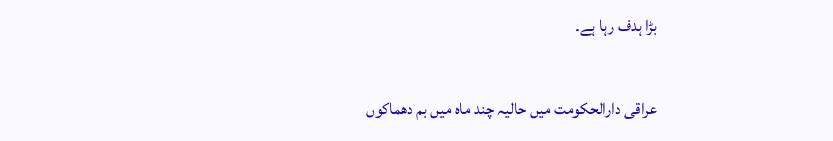بڑا ہدف رہا ہے۔

عراقی دارالحکومت میں حالیہ چند ماہ میں بم دھماکوں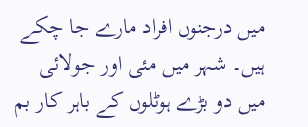میں درجنوں افراد مارے جا چکے ہیں۔ شہر میں مئی اور جولائی میں دو بڑے ہوٹلوں کے باہر کار بم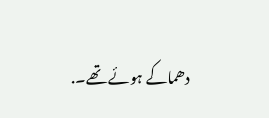دھماکے ہوئے تھے۔.